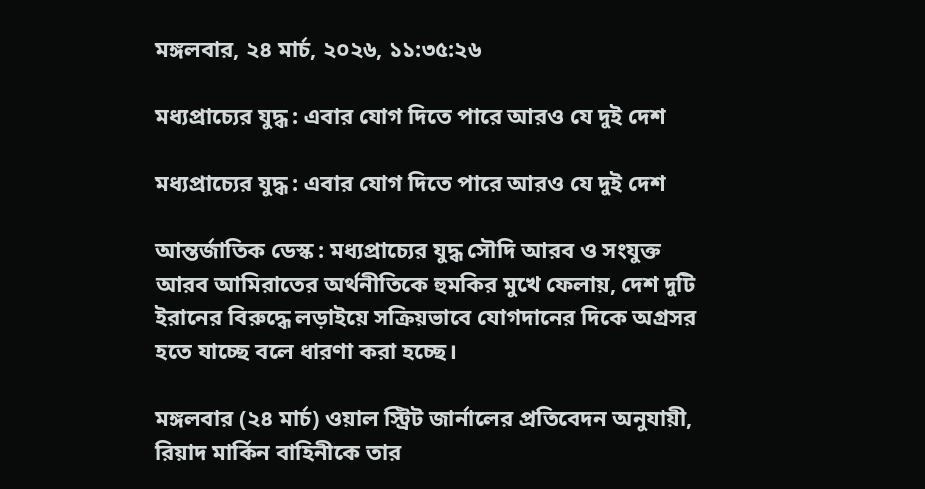মঙ্গলবার, ২৪ মার্চ, ২০২৬, ১১:৩৫:২৬

মধ্যপ্রাচ্যের যুদ্ধ : এবার যোগ দিতে পারে আরও যে দুই দেশ

মধ্যপ্রাচ্যের যুদ্ধ : এবার যোগ দিতে পারে আরও যে দুই দেশ

আন্তর্জাতিক ডেস্ক : মধ্যপ্রাচ্যের যুদ্ধ সৌদি আরব ও সংযুক্ত আরব আমিরাতের অর্থনীতিকে হুমকির মুখে ফেলায়, দেশ দুটি ইরানের বিরুদ্ধে লড়াইয়ে সক্রিয়ভাবে যোগদানের দিকে অগ্রসর হতে যাচ্ছে বলে ধারণা করা হচ্ছে।

মঙ্গলবার (২৪ মার্চ) ওয়াল স্ট্রিট জার্নালের প্রতিবেদন অনুযায়ী, রিয়াদ মার্কিন বাহিনীকে তার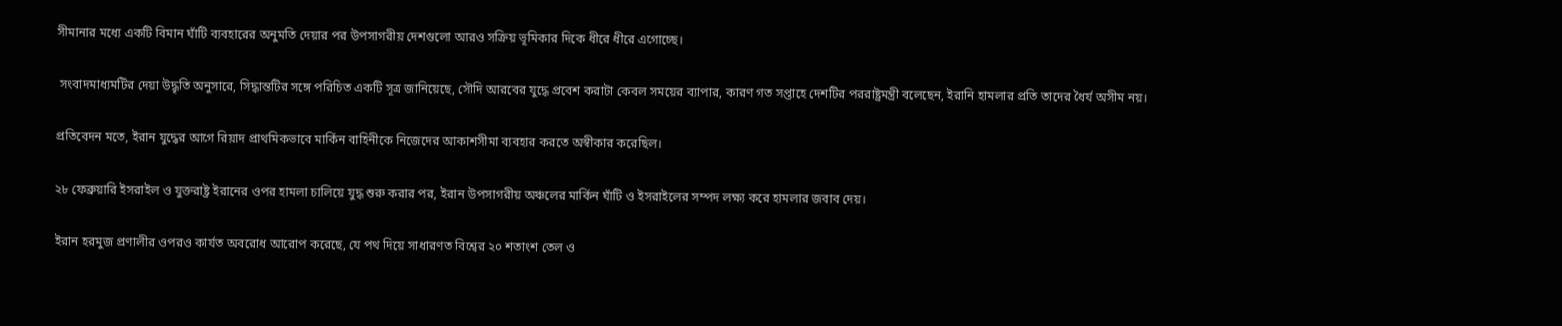সীমানার মধ্যে একটি বিমান ঘাঁটি ব্যবহারের অনুমতি দেয়ার পর উপসাগরীয় দেশগুলো আরও সক্রিয় ভূমিকার দিকে ধীরে ধীরে এগোচ্ছে।

 সংবাদমাধ্যমটির দেয়া উদ্ধৃতি অনুসারে, সিদ্ধান্তটির সঙ্গে পরিচিত একটি সূত্র জানিয়েছে, সৌদি আরবের যুদ্ধে প্রবেশ করাটা কেবল সময়ের ব্যাপার, কারণ গত সপ্তাহে দেশটির পররাষ্ট্রমন্ত্রী বলেছেন, ইরানি হামলার প্রতি তাদের ধৈর্য অসীম নয়।

প্রতিবেদন মতে, ইরান যুদ্ধের আগে রিয়াদ প্রাথমিকভাবে মার্কিন বাহিনীকে নিজেদের আকাশসীমা ব্যবহার করতে অস্বীকার করেছিল।

২৮ ফেব্রুয়ারি ইসরাইল ও যুক্তরাষ্ট্র ইরানের ওপর হামলা চালিয়ে যুদ্ধ শুরু করার পর, ইরান উপসাগরীয় অঞ্চলের মার্কিন ঘাঁটি ও ইসরাইলের সম্পদ লক্ষ্য করে হামলার জবাব দেয়।

ইরান হরমুজ প্রণালীর ওপরও কার্যত অবরোধ আরোপ করেছে, যে পথ দিয়ে সাধারণত বিশ্বের ২০ শতাংশ তেল ও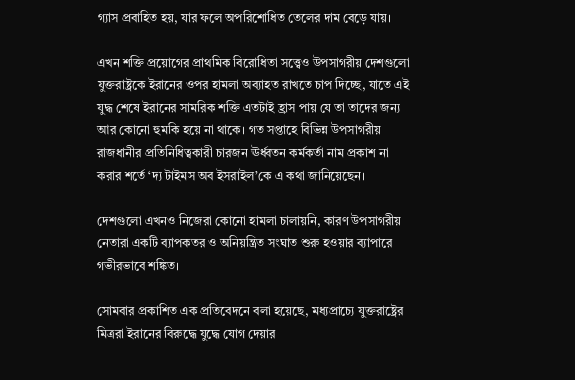গ্যাস প্রবাহিত হয়, যার ফলে অপরিশোধিত তেলের দাম বেড়ে যায়।

এখন শক্তি প্রয়োগের প্রাথমিক বিরোধিতা সত্ত্বেও উপসাগরীয় দেশগুলো যুক্তরাষ্ট্রকে ইরানের ওপর হামলা অব্যাহত রাখতে চাপ দিচ্ছে, যাতে এই যুদ্ধ শেষে ইরানের সামরিক শক্তি এতটাই হ্রাস পায় যে তা তাদের জন্য আর কোনো হুমকি হয়ে না থাকে। গত সপ্তাহে বিভিন্ন উপসাগরীয় রাজধানীর প্রতিনিধিত্বকারী চারজন ঊর্ধ্বতন কর্মকর্তা নাম প্রকাশ না করার শর্তে ‘দ্য টাইমস অব ইসরাইল’কে এ কথা জানিয়েছেন।

দেশগুলো এখনও নিজেরা কোনো হামলা চালায়নি, কারণ উপসাগরীয় নেতারা একটি ব্যাপকতর ও অনিয়ন্ত্রিত সংঘাত শুরু হওয়ার ব্যাপারে গভীরভাবে শঙ্কিত।

সোমবার প্রকাশিত এক প্রতিবেদনে বলা হয়েছে, মধ্যপ্রাচ্যে যুক্তরাষ্ট্রের মিত্ররা ইরানের বিরুদ্ধে যুদ্ধে যোগ দেয়ার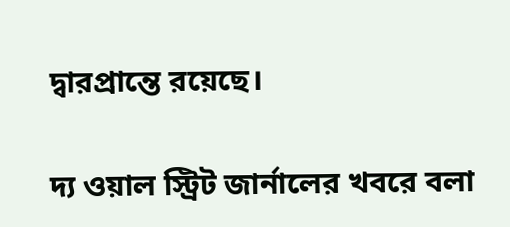দ্বারপ্রান্তে রয়েছে।

দ্য ওয়াল স্ট্রিট জার্নালের খবরে বলা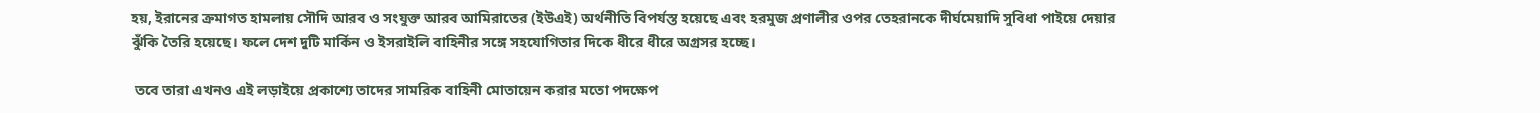হয়, ইরানের ক্রমাগত হামলায় সৌদি আরব ও সংযুক্ত আরব আমিরাতের (ইউএই) অর্থনীতি বিপর্যস্ত হয়েছে এবং হরমুজ প্রণালীর ওপর তেহরানকে দীর্ঘমেয়াদি সুবিধা পাইয়ে দেয়ার ঝুঁকি তৈরি হয়েছে। ফলে দেশ দুটি মার্কিন ও ইসরাইলি বাহিনীর সঙ্গে সহযোগিতার দিকে ধীরে ধীরে অগ্রসর হচ্ছে।

 তবে তারা এখনও এই লড়াইয়ে প্রকাশ্যে তাদের সামরিক বাহিনী মোতায়েন করার মতো পদক্ষেপ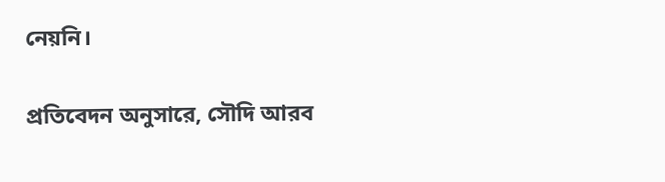নেয়নি।

প্রতিবেদন অনুসারে, সৌদি আরব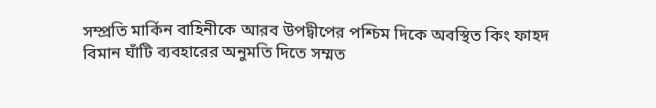সম্প্রতি মার্কিন বাহিনীকে আরব উপদ্বীপের পশ্চিম দিকে অবস্থিত কিং ফাহদ বিমান ঘাঁটি ব্যবহারের অনুমতি দিতে সম্মত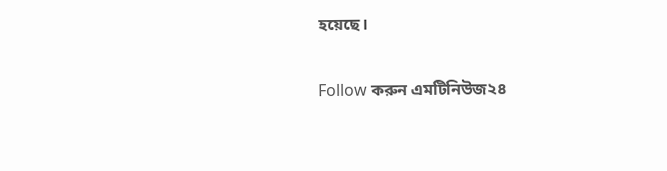হয়েছে।

Follow করুন এমটিনিউজ২৪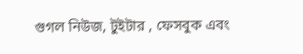গুগল নিউজ, টুইটার , ফেসবুক এবং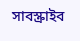সাবস্ক্রাইব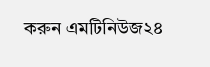করুন এমটিনিউজ২৪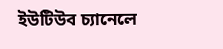ইউটিউব চ্যানেলে